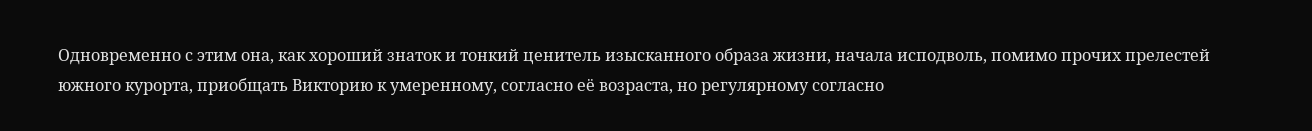Одновременно с этим она, как хороший знаток и тонкий ценитель изысканного образа жизни, начала исподволь, помимо прочих прелестей южного курорта, приобщать Викторию к умеренному, согласно её возраста, но регулярному согласно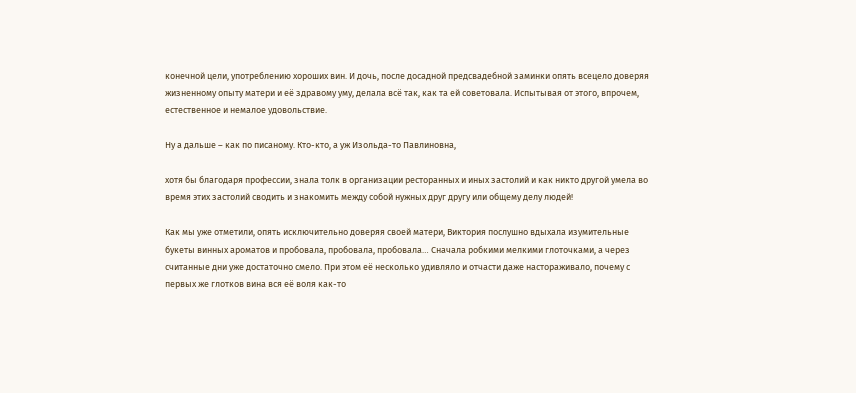конечной цели, употреблению хороших вин. И дочь, после досадной предсвадебной заминки опять всецело доверяя жизненному опыту матери и её здравому уму, делала всё так, как та ей советовала. Испытывая от этого, впрочем, естественное и немалое удовольствие.

Ну а дальше – как по писаному. Кто-кто, а уж Изольда-то Павлиновна,

хотя бы благодаря профессии, знала толк в организации ресторанных и иных застолий и как никто другой умела во время этих застолий сводить и знакомить между собой нужных друг другу или общему делу людей!

Как мы уже отметили, опять исключительно доверяя своей матери, Виктория послушно вдыхала изумительные букеты винных ароматов и пробовала, пробовала, пробовала… Сначала робкими мелкими глоточками, а через считанные дни уже достаточно смело. При этом её несколько удивляло и отчасти даже настораживало, почему с первых же глотков вина вся её воля как-то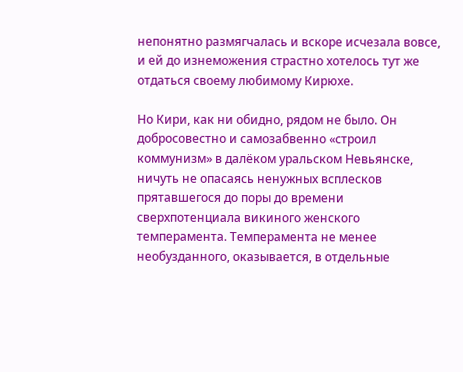непонятно размягчалась и вскоре исчезала вовсе, и ей до изнеможения страстно хотелось тут же отдаться своему любимому Кирюхе.

Но Кири, как ни обидно, рядом не было. Он добросовестно и самозабвенно «строил коммунизм» в далёком уральском Невьянске, ничуть не опасаясь ненужных всплесков прятавшегося до поры до времени сверхпотенциала викиного женского темперамента. Темперамента не менее необузданного, оказывается, в отдельные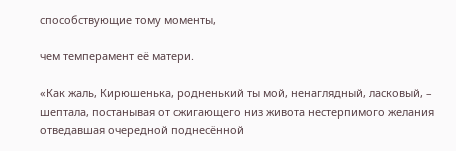способствующие тому моменты,

чем темперамент её матери.

«Как жаль, Кирюшенька, родненький ты мой, ненаглядный, ласковый, – шептала, постанывая от сжигающего низ живота нестерпимого желания отведавшая очередной поднесённой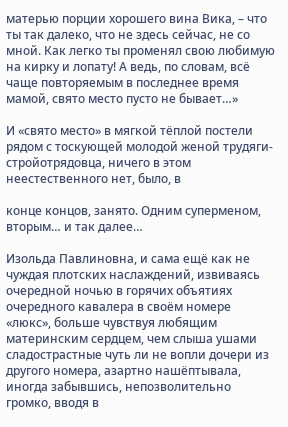матерью порции хорошего вина Вика, – что ты так далеко, что не здесь сейчас, не со мной. Как легко ты променял свою любимую на кирку и лопату! А ведь, по словам, всё чаще повторяемым в последнее время мамой, свято место пусто не бывает…»

И «свято место» в мягкой тёплой постели рядом с тоскующей молодой женой трудяги-стройотрядовца, ничего в этом неестественного нет, было, в

конце концов, занято. Одним суперменом, вторым… и так далее…

Изольда Павлиновна, и сама ещё как не чуждая плотских наслаждений, извиваясь очередной ночью в горячих объятиях очередного кавалера в своём номере «люкс», больше чувствуя любящим материнским сердцем, чем слыша ушами сладострастные чуть ли не вопли дочери из другого номера, азартно нашёптывала, иногда забывшись, непозволительно громко, вводя в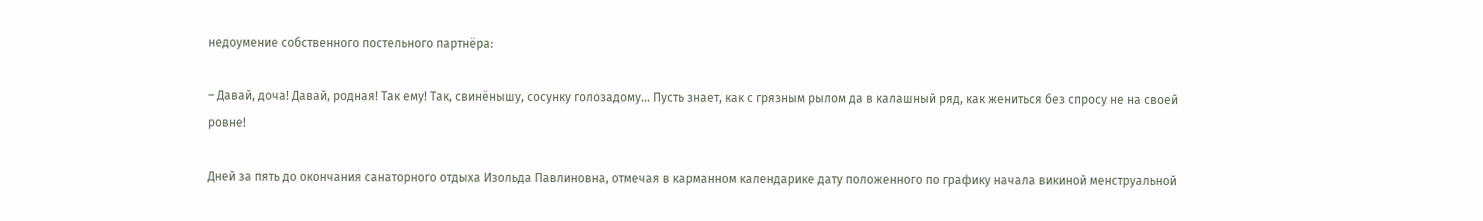недоумение собственного постельного партнёра:

– Давай, доча! Давай, родная! Так ему! Так, свинёнышу, сосунку голозадому… Пусть знает, как с грязным рылом да в калашный ряд, как жениться без спросу не на своей ровне!

Дней за пять до окончания санаторного отдыха Изольда Павлиновна, отмечая в карманном календарике дату положенного по графику начала викиной менструальной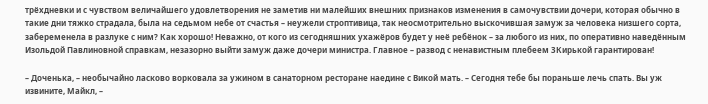трёхдневки и с чувством величайшего удовлетворения не заметив ни малейших внешних признаков изменения в самочувствии дочери, которая обычно в такие дни тяжко страдала, была на седьмом небе от счастья – неужели строптивица, так неосмотрительно выскочившая замуж за человека низшего сорта, забеременела в разлуке с ним? Как хорошо! Неважно, от кого из сегодняшних ухажёров будет у неё ребёнок – за любого из них, по оперативно наведённым Изольдой Павлиновной справкам, незазорно выйти замуж даже дочери министра. Главное – развод с ненавистным плебеем 3Кирькой гарантирован!

– Доченька, – необычайно ласково ворковала за ужином в санаторном ресторане наедине с Викой мать. – Сегодня тебе бы пораньше лечь спать. Вы уж извините, Майкл, –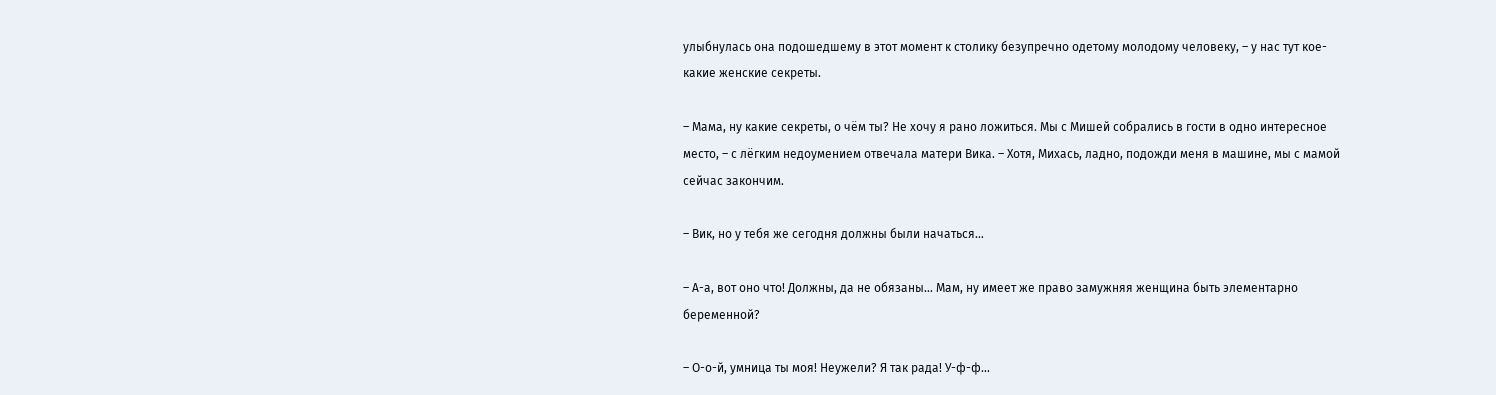улыбнулась она подошедшему в этот момент к столику безупречно одетому молодому человеку, – у нас тут кое-какие женские секреты.

– Мама, ну какие секреты, о чём ты? Не хочу я рано ложиться. Мы с Мишей собрались в гости в одно интересное место, – с лёгким недоумением отвечала матери Вика. – Хотя, Михась, ладно, подожди меня в машине, мы с мамой сейчас закончим.

– Вик, но у тебя же сегодня должны были начаться…

– А-а, вот оно что! Должны, да не обязаны… Мам, ну имеет же право замужняя женщина быть элементарно беременной?

– О-о-й, умница ты моя! Неужели? Я так рада! У-ф-ф…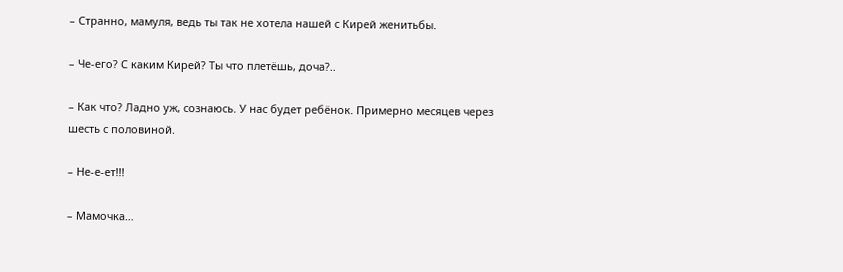– Странно, мамуля, ведь ты так не хотела нашей с Кирей женитьбы.

– Че-его? С каким Кирей? Ты что плетёшь, доча?..

– Как что? Ладно уж, сознаюсь. У нас будет ребёнок. Примерно месяцев через шесть с половиной.

– Не-е-ет!!!

– Мамочка…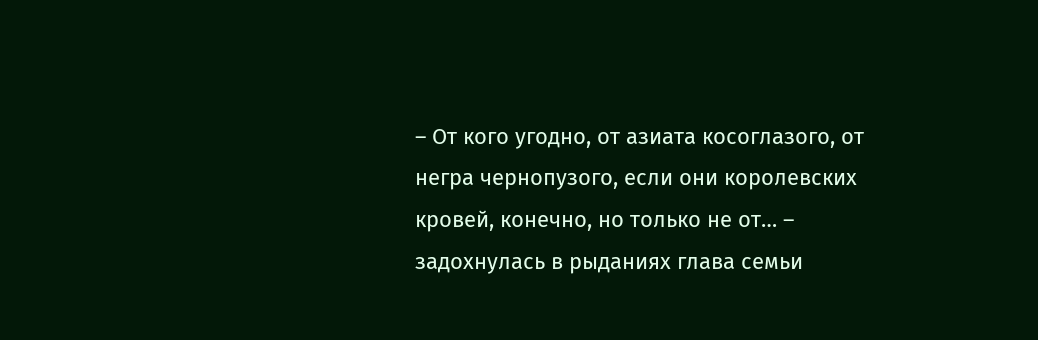– От кого угодно, от азиата косоглазого, от негра чернопузого, если они королевских кровей, конечно, но только не от… – задохнулась в рыданиях глава семьи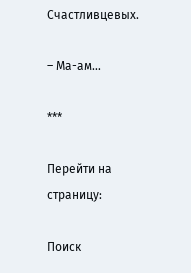Счастливцевых.

– Ма-ам…

***

Перейти на страницу:

Поиск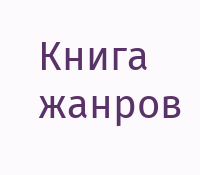Книга жанров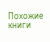Похожие книги